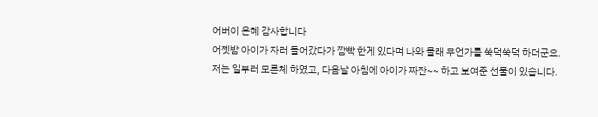어버이 은혜 감사합니다
어젯밤 아이가 자러 들어갔다가 깜빡 한게 있다며 나와 몰래 무언가를 쑥덕쑥덕 하더군요. 저는 일부러 모른체 하였고, 다음날 아침에 아이가 짜잔~~ 하고 보여준 선물이 있습니다.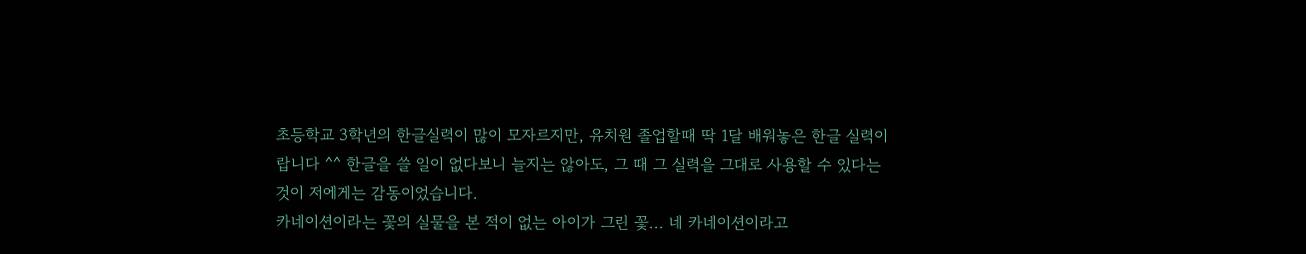초등학교 3학년의 한글실력이 많이 모자르지만, 유치원 졸업할때 딱 1달 배워놓은 한글 실력이랍니다 ^^ 한글을 쓸 일이 없다보니 늘지는 않아도, 그 때 그 실력을 그대로 사용할 수 있다는 것이 저에게는 감동이었습니다.
카네이션이라는 꽃의 실물을 본 적이 없는 아이가 그린 꽃... 네 카네이션이라고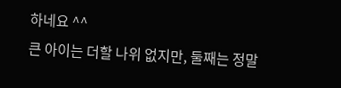하네요 ^^
큰 아이는 더할 나위 없지만, 둘째는 정말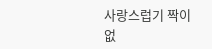사랑스럽기 짝이 없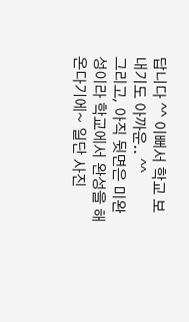답니다 ^^ 이뻐서 학교 보내기도 아까운.. ^^
그리고, 아직 뒷면은 미완성이라 학교에서 완성을 해온다기에~ 일단 사진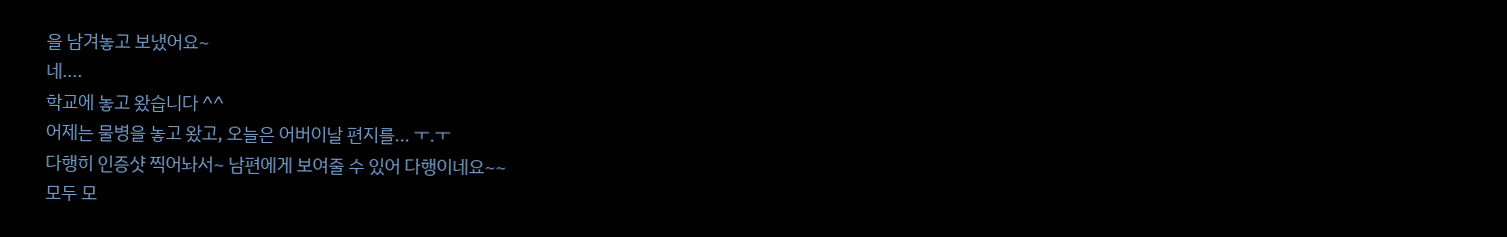을 남겨놓고 보냈어요~
네....
학교에 놓고 왔습니다 ^^
어제는 물병을 놓고 왔고, 오늘은 어버이날 편지를... ㅜ.ㅜ
다행히 인증샷 찍어놔서~ 남편에게 보여줄 수 있어 다행이네요~~
모두 모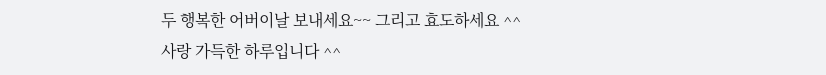두 행복한 어버이날 보내세요~~ 그리고 효도하세요 ^^
사랑 가득한 하루입니다 ^^